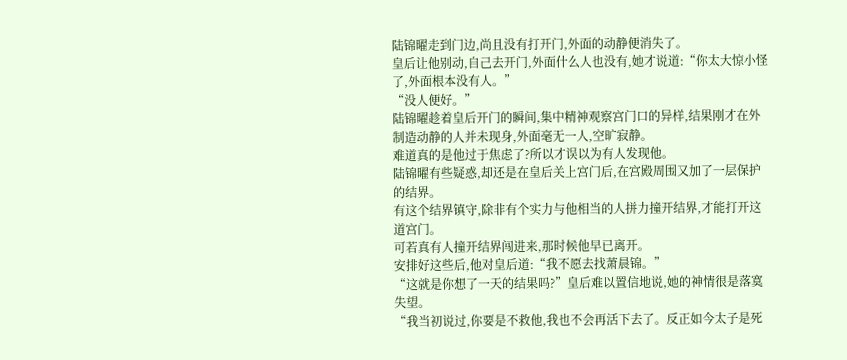陆锦曜走到门边,尚且没有打开门,外面的动静便消失了。
皇后让他别动,自己去开门,外面什么人也没有,她才说道:“你太大惊小怪了,外面根本没有人。”
“没人便好。”
陆锦曜趁着皇后开门的瞬间,集中精神观察宫门口的异样,结果刚才在外制造动静的人并未现身,外面毫无一人,空旷寂静。
难道真的是他过于焦虑了?所以才误以为有人发现他。
陆锦曜有些疑惑,却还是在皇后关上宫门后,在宫殿周围又加了一层保护的结界。
有这个结界镇守,除非有个实力与他相当的人拼力撞开结界,才能打开这道宫门。
可若真有人撞开结界闯进来,那时候他早已离开。
安排好这些后,他对皇后道:“我不愿去找萧晨锦。”
“这就是你想了一天的结果吗?”皇后难以置信地说,她的神情很是落寞失望。
“我当初说过,你要是不救他,我也不会再活下去了。反正如今太子是死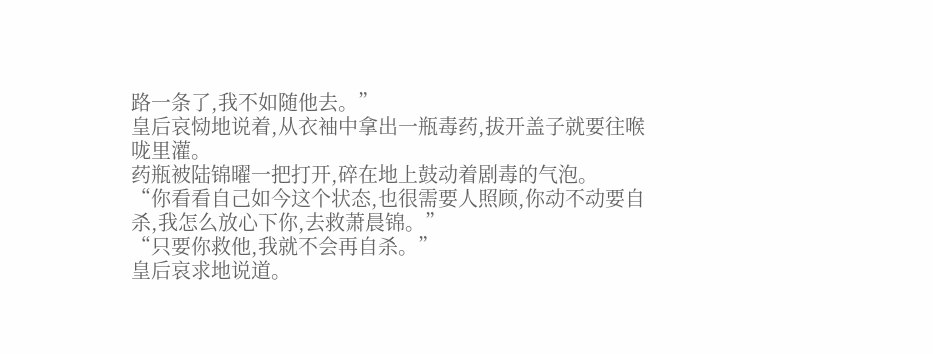路一条了,我不如随他去。”
皇后哀恸地说着,从衣袖中拿出一瓶毒药,拔开盖子就要往喉咙里灌。
药瓶被陆锦曜一把打开,碎在地上鼓动着剧毒的气泡。
“你看看自己如今这个状态,也很需要人照顾,你动不动要自杀,我怎么放心下你,去救萧晨锦。”
“只要你救他,我就不会再自杀。”
皇后哀求地说道。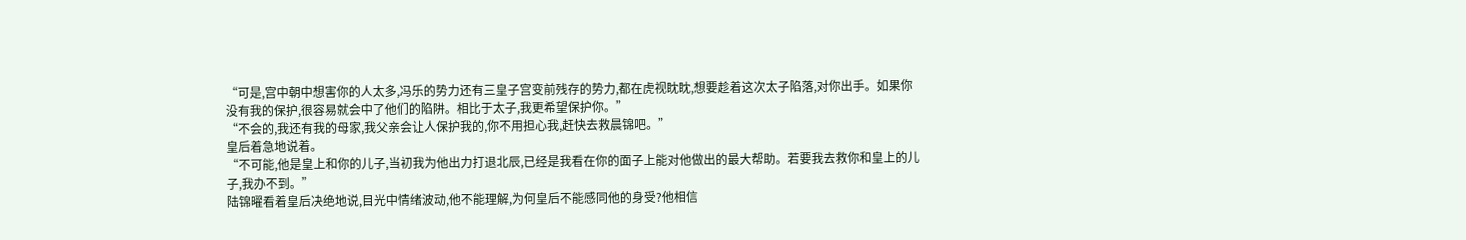“可是,宫中朝中想害你的人太多,冯乐的势力还有三皇子宫变前残存的势力,都在虎视眈眈,想要趁着这次太子陷落,对你出手。如果你没有我的保护,很容易就会中了他们的陷阱。相比于太子,我更希望保护你。”
“不会的,我还有我的母家,我父亲会让人保护我的,你不用担心我,赶快去救晨锦吧。”
皇后着急地说着。
“不可能,他是皇上和你的儿子,当初我为他出力打退北辰,已经是我看在你的面子上能对他做出的最大帮助。若要我去救你和皇上的儿子,我办不到。”
陆锦曜看着皇后决绝地说,目光中情绪波动,他不能理解,为何皇后不能感同他的身受?他相信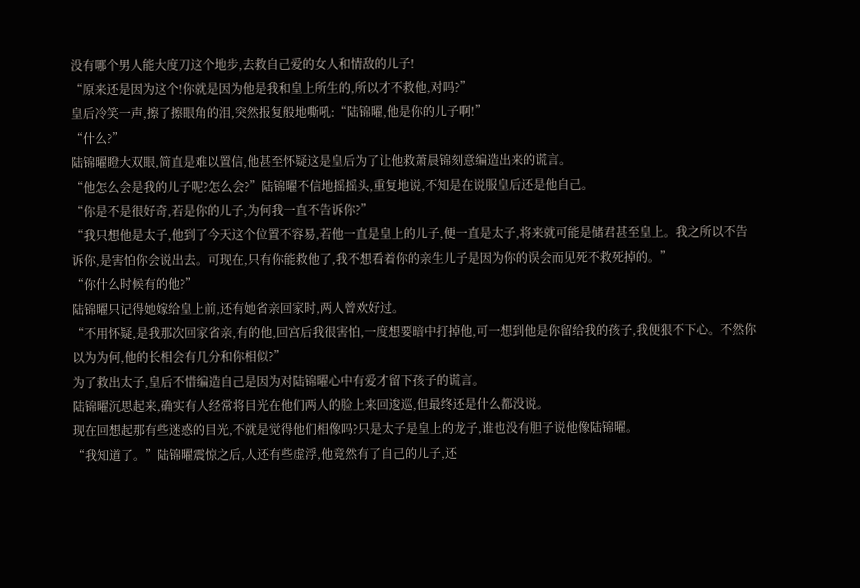没有哪个男人能大度刀这个地步,去救自己爱的女人和情敌的儿子!
“原来还是因为这个!你就是因为他是我和皇上所生的,所以才不救他,对吗?”
皇后冷笑一声,擦了擦眼角的泪,突然报复般地嘶吼:“陆锦曜,他是你的儿子啊!”
“什么?”
陆锦曜瞪大双眼,简直是难以置信,他甚至怀疑这是皇后为了让他救萧晨锦刻意编造出来的谎言。
“他怎么会是我的儿子呢?怎么会?”陆锦曜不信地摇摇头,重复地说,不知是在说服皇后还是他自己。
“你是不是很好奇,若是你的儿子,为何我一直不告诉你?”
“我只想他是太子,他到了今天这个位置不容易,若他一直是皇上的儿子,便一直是太子,将来就可能是储君甚至皇上。我之所以不告诉你,是害怕你会说出去。可现在,只有你能救他了,我不想看着你的亲生儿子是因为你的误会而见死不救死掉的。”
“你什么时候有的他?”
陆锦曜只记得她嫁给皇上前,还有她省亲回家时,两人曾欢好过。
“不用怀疑,是我那次回家省亲,有的他,回宫后我很害怕,一度想要暗中打掉他,可一想到他是你留给我的孩子,我便狠不下心。不然你以为为何,他的长相会有几分和你相似?”
为了救出太子,皇后不惜编造自己是因为对陆锦曜心中有爱才留下孩子的谎言。
陆锦曜沉思起来,确实有人经常将目光在他们两人的脸上来回逡巡,但最终还是什么都没说。
现在回想起那有些迷惑的目光,不就是觉得他们相像吗?只是太子是皇上的龙子,谁也没有胆子说他像陆锦曜。
“我知道了。”陆锦曜震惊之后,人还有些虚浮,他竟然有了自己的儿子,还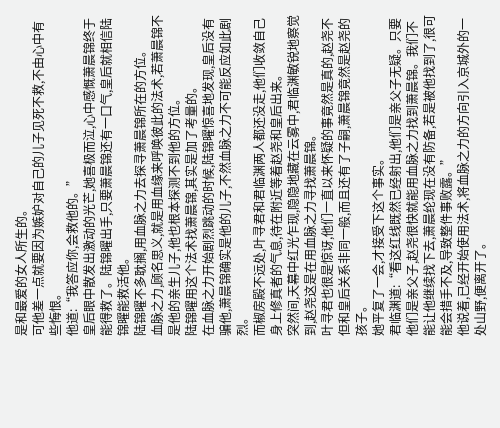是和最爱的女人所生的。
可他差一点就要因为嫉妒对自己的儿子见死不救,不由心中有些悔恨。
他道:“我答应你,会救他的。”
皇后眼中散发出激动的光芒,她喜极而泣,心中感慨萧晨锦终于能得救了。陆锦曜出手,只要萧晨锦还有一口气,皇后就相信陆锦曜能救活他。
陆锦曜不多耽搁,用血脉之力去探寻萧晨锦所在的方位。
血脉之力,顾名思义,就是用血缘来呼唤彼此的法术,若萧晨锦不是他的亲生儿子,他也根本探测不到他的方位。
陆锦曜用这个法术找萧晨锦,其实是加了考量的。
在血脉之力开始剧烈跳动的时候,陆锦曜惊喜地发现,皇后没有骗他,萧晨锦确实是他的儿子,不然血脉之力不可能反应如此剧烈。
而椒房殿不远处,叶寻君和君临渊两人都还没走,他们收敛自己身上修真者的气息,待在附近等着赵尧和皇后出来。
突然间,天幕中红光乍现,隐隐地藏在云雾中,君临渊敏锐地察觉到,赵尧这是在用血脉之力寻找萧晨锦。
叶寻君也很是惊讶,他们一直以来怀疑的事竟然是真的,赵尧不但和皇后关系非同一般,而且还有了子嗣,萧晨锦竟然是赵尧的孩子。
她平复了一会,才接受下这个事实。
君临渊道:“看这红线既然已经射出,他们是亲父子无疑。只要他们是亲父子,赵尧很快就能用血脉之力找到萧晨锦。我们不能让他继续找下去,萧晨纶现在没有防备,若是被他找到了,很可能会措手不及,导致整件事败露。”
他说着,已经开始使用法术,将血脉之力的方向引入京城外的一处山野,便离开了。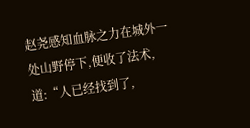赵尧感知血脉之力在城外一处山野停下,便收了法术,道:“人已经找到了,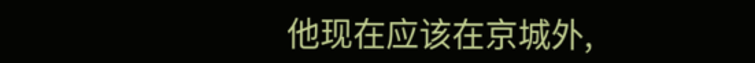他现在应该在京城外,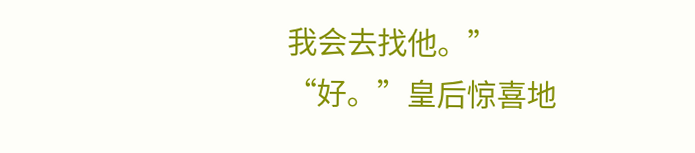我会去找他。”
“好。”皇后惊喜地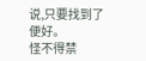说,只要找到了便好。
怪不得禁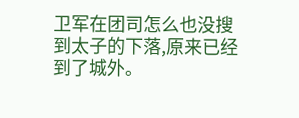卫军在团司怎么也没搜到太子的下落,原来已经到了城外。